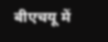बीएचयू में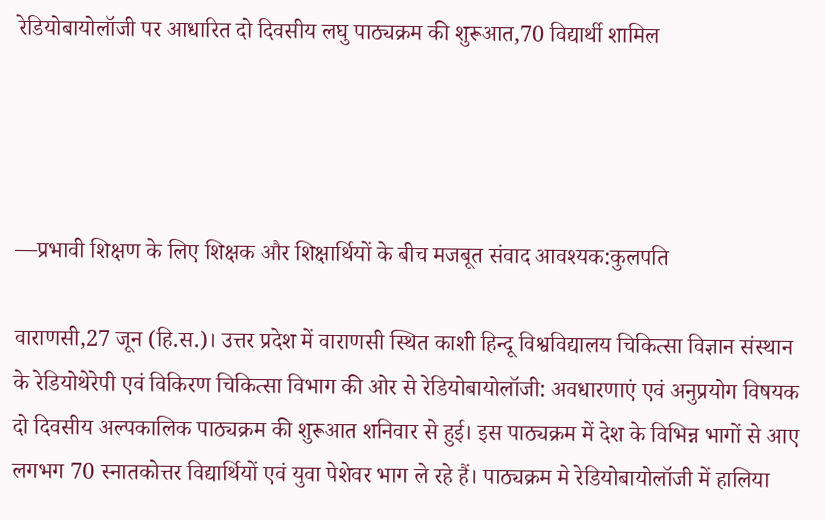रेडियोबायोलॉजी पर आधारित दो दिवसीय लघु पाठ्यक्रम की शुरूआत,70 विद्यार्थी शामिल




—प्रभावी शिक्षण के लिए शिक्षक और शिक्षार्थियों के बीच मजबूत संवाद आवश्यक:कुलपति

वाराणसी,27 जून (हि.स.)। उत्तर प्रदेश में वाराणसी स्थित काशी हिन्दू विश्वविद्यालय चिकित्सा विज्ञान संस्थान के रेडियोथेरेपी एवं विकिरण चिकित्सा विभाग की ओर से रेडियोबायोलॉजी: अवधारणाएं एवं अनुप्रयोग विषयक दो दिवसीय अल्पकालिक पाठ्यक्रम की शुरूआत शनिवार से हुई। इस पाठ्यक्रम में देश के विभिन्न भागों से आए लगभग 70 स्नातकोत्तर विद्यार्थियों एवं युवा पेशेवर भाग ले रहे हैं। पाठ्यक्रम मे रेडियोबायोलॉजी में हालिया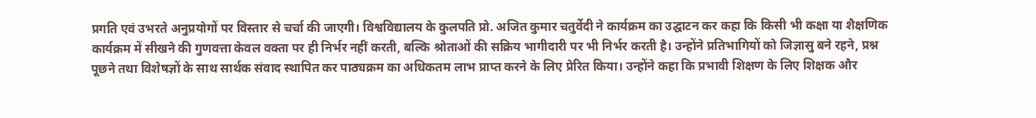प्रगति एवं उभरते अनुप्रयोगों पर विस्तार से चर्चा की जाएगी। विश्वविद्यालय के कुलपति प्रो. अजित कुमार चतुर्वेदी ने कार्यक्रम का उद्घाटन कर कहा कि किसी भी कक्षा या शैक्षणिक कार्यक्रम में सीखने की गुणवत्ता केवल वक्ता पर ही निर्भर नहीं करती, बल्कि श्रोताओं की सक्रिय भागीदारी पर भी निर्भर करती है। उन्होंने प्रतिभागियों को जिज्ञासु बने रहने, प्रश्न पूछने तथा विशेषज्ञों के साथ सार्थक संवाद स्थापित कर पाठ्यक्रम का अधिकतम लाभ प्राप्त करने के लिए प्रेरित किया। उन्होंने कहा कि प्रभावी शिक्षण के लिए शिक्षक और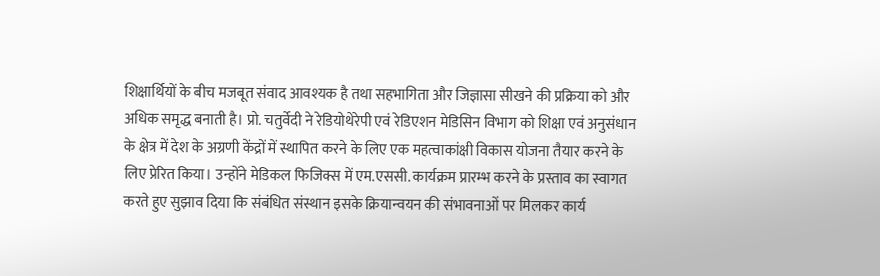शिक्षार्थियों के बीच मजबूत संवाद आवश्यक है तथा सहभागिता और जिज्ञासा सीखने की प्रक्रिया को और अधिक समृद्ध बनाती है। प्रो. चतुर्वेदी ने रेडियोथेरेपी एवं रेडिएशन मेडिसिन विभाग को शिक्षा एवं अनुसंधान के क्षेत्र में देश के अग्रणी केंद्रों में स्थापित करने के लिए एक महत्वाकांक्षी विकास योजना तैयार करने के लिए प्रेरित किया। उन्होंने मेडिकल फिजिक्स में एम.एससी. कार्यक्रम प्रारम्भ करने के प्रस्ताव का स्वागत करते हुए सुझाव दिया कि संबंधित संस्थान इसके क्रियान्वयन की संभावनाओं पर मिलकर कार्य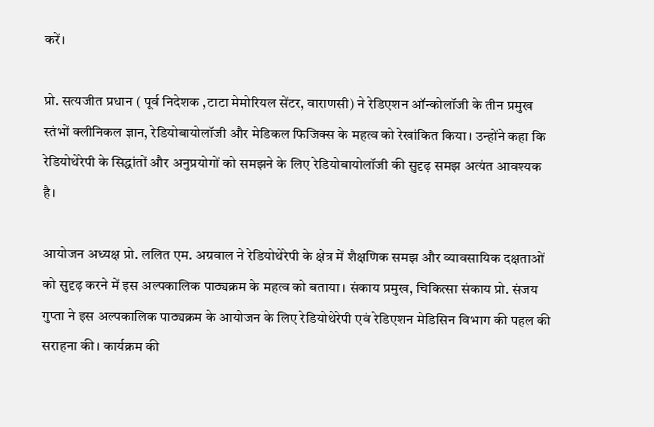करें।

प्रो. सत्यजीत प्रधान ( पूर्व निदेशक ,टाटा मेमोरियल सेंटर, वाराणसी) ने रेडिएशन ऑन्कोलॉजी के तीन प्रमुख स्तंभों क्लीनिकल ज्ञान, रेडियोबायोलॉजी और मेडिकल फिजिक्स के महत्व को रेखांकित किया। उन्होंने कहा कि रेडियोथेरेपी के सिद्धांतों और अनुप्रयोगों को समझने के लिए रेडियोबायोलॉजी की सुदृढ़ समझ अत्यंत आवश्यक है।

आयोजन अध्यक्ष प्रो. ललित एम. अग्रवाल ने रेडियोथेरेपी के क्षेत्र में शैक्षणिक समझ और व्यावसायिक दक्षताओं को सुदृढ़ करने में इस अल्पकालिक पाठ्यक्रम के महत्व को बताया। संकाय प्रमुख, चिकित्सा संकाय प्रो. संजय गुप्ता ने इस अल्पकालिक पाठ्यक्रम के आयोजन के लिए रेडियोथेरेपी एवं रेडिएशन मेडिसिन विभाग की पहल की सराहना की। कार्यक्रम की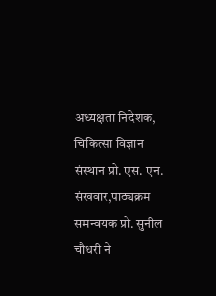अध्यक्षता निदेशक, चिकित्सा विज्ञान संस्थान प्रो. एस. एन. संखवार,पाठ्यक्रम समन्वयक प्रो. सुनील चौधरी ने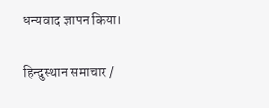धन्यवाद ज्ञापन किया।

हिन्दुस्थान समाचार /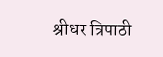श्रीधर त्रिपाठी